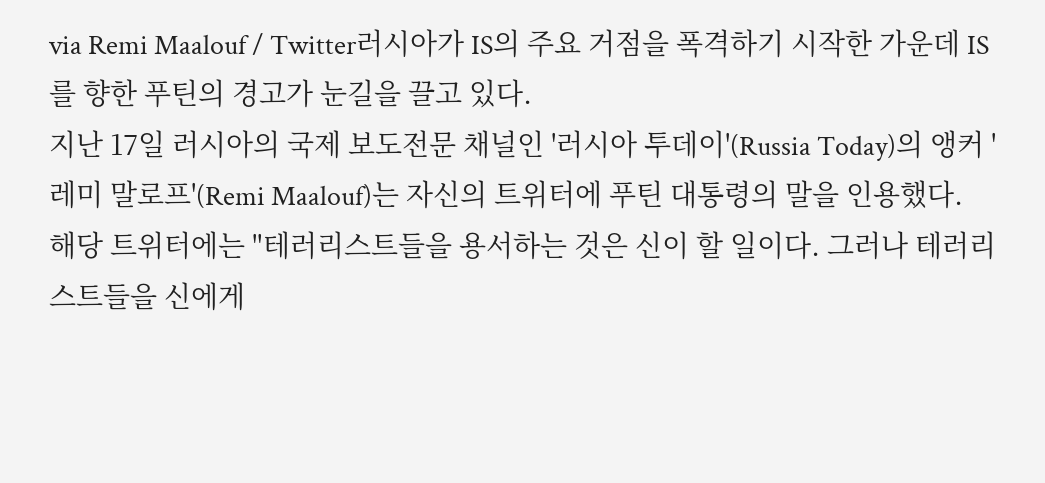via Remi Maalouf / Twitter러시아가 IS의 주요 거점을 폭격하기 시작한 가운데 IS를 향한 푸틴의 경고가 눈길을 끌고 있다.
지난 17일 러시아의 국제 보도전문 채널인 '러시아 투데이'(Russia Today)의 앵커 '레미 말로프'(Remi Maalouf)는 자신의 트위터에 푸틴 대통령의 말을 인용했다.
해당 트위터에는 "테러리스트들을 용서하는 것은 신이 할 일이다. 그러나 테러리스트들을 신에게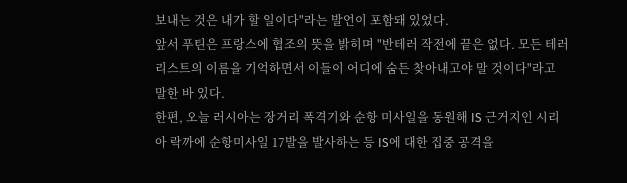보내는 것은 내가 할 일이다"라는 발언이 포함돼 있었다.
앞서 푸틴은 프랑스에 협조의 뜻을 밝히며 "반테러 작전에 끝은 없다. 모든 테러리스트의 이름을 기억하면서 이들이 어디에 숨든 찾아내고야 말 것이다"라고 말한 바 있다.
한편, 오늘 러시아는 장거리 폭격기와 순항 미사일을 동원해 IS 근거지인 시리아 락까에 순항미사일 17발을 발사하는 등 IS에 대한 집중 공격을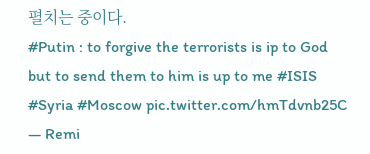펼치는 중이다.
#Putin : to forgive the terrorists is ip to God but to send them to him is up to me #ISIS #Syria #Moscow pic.twitter.com/hmTdvnb25C
— Remi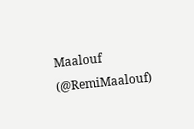Maalouf (@RemiMaalouf)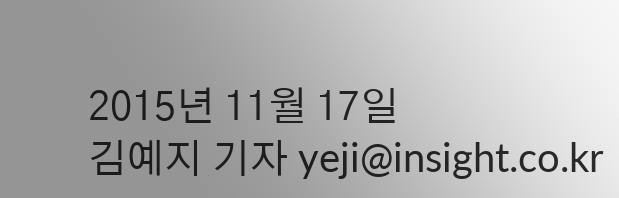2015년 11월 17일
김예지 기자 yeji@insight.co.kr